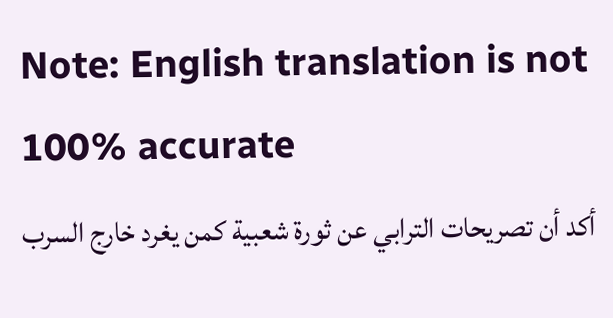Note: English translation is not 100% accurate
أكد أن تصريحات الترابي عن ثورة شعبية كمن يغرد خارج السرب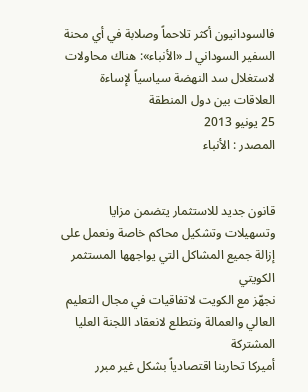فالسودانيون أكثر تلاحماً وصلابة في أي محنة
السفير السوداني لـ «الأنباء»: هناك محاولات لاستغلال سد النهضة سياسياً لإساءة العلاقات بين دول المنطقة
25 يونيو 2013
المصدر : الأنباء


قانون جديد للاستثمار يتضمن مزايا وتسهيلات وتشكيل محاكم خاصة ونعمل على إزالة جميع المشاكل التي يواجهها المستثمر الكويتي
نجهّز مع الكويت لاتفاقيات في مجال التعليم العالي والعمالة ونتطلع لانعقاد اللجنة العليا المشتركة
أميركا تحاربنا اقتصادياً بشكل غير مبرر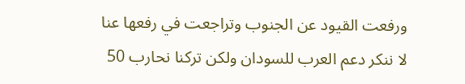ورفعت القيود عن الجنوب وتراجعت في رفعها عنا
لا ننكر دعم العرب للسودان ولكن تركنا نحارب 50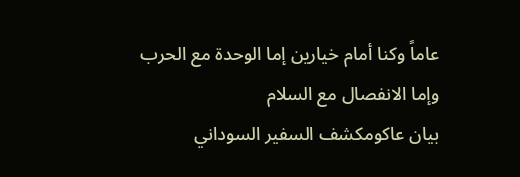عاماً وكنا أمام خيارين إما الوحدة مع الحرب وإما الانفصال مع السلام
بيان عاكومكشف السفير السوداني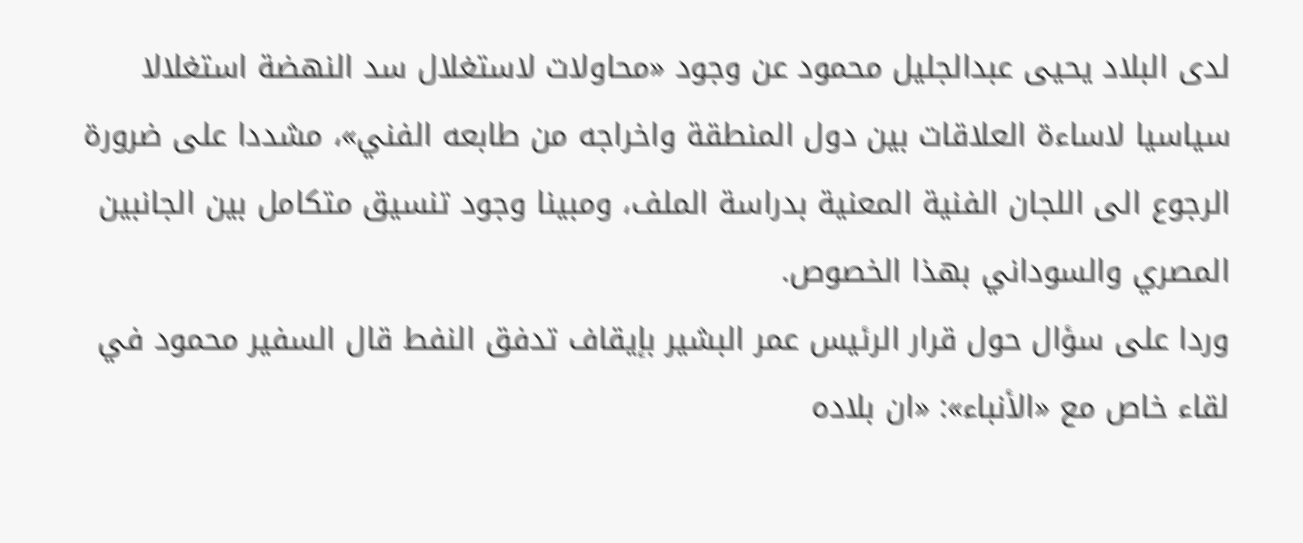لدى البلاد يحيى عبدالجليل محمود عن وجود «محاولات لاستغلال سد النهضة استغلالا سياسيا لاساءة العلاقات بين دول المنطقة واخراجه من طابعه الفني»، مشددا على ضرورة الرجوع الى اللجان الفنية المعنية بدراسة الملف، ومبينا وجود تنسيق متكامل بين الجانبين المصري والسوداني بهذا الخصوص.
وردا على سؤال حول قرار الرئيس عمر البشير بإيقاف تدفق النفط قال السفير محمود في لقاء خاص مع «الأنباء»: «ان بلاده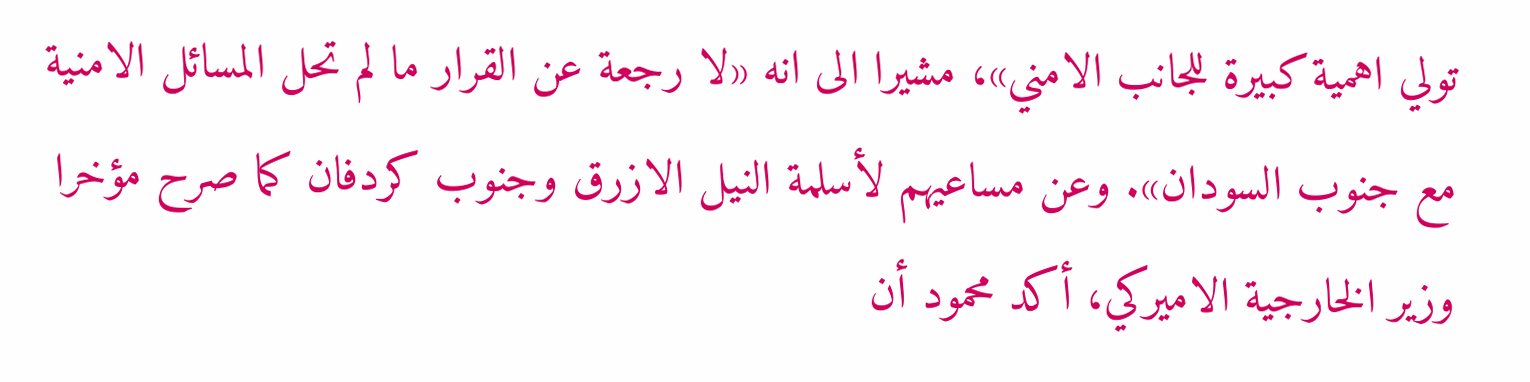تولي اهمية كبيرة للجانب الامني»، مشيرا الى انه «لا رجعة عن القرار ما لم تحل المسائل الامنية مع جنوب السودان». وعن مساعيهم لأسلمة النيل الازرق وجنوب كردفان كما صرح مؤخرا وزير الخارجية الاميركي، أكد محمود أن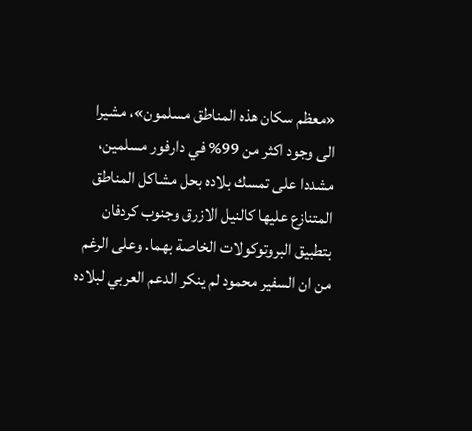«معظم سكان هذه المناطق مسلمون»، مشيرا الى وجود اكثر من 99% في دارفور مسلمين، مشددا على تمسك بلاده بحل مشاكل المناطق المتنازع عليها كالنيل الازرق وجنوب كردفان بتطبيق البروتوكولات الخاصة بهما. وعلى الرغم من ان السفير محمود لم ينكر الدعم العربي لبلاده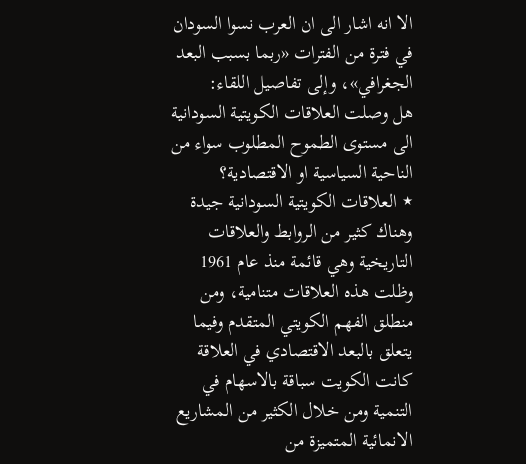الا انه اشار الى ان العرب نسوا السودان في فترة من الفترات «ربما بسبب البعد الجغرافي»، وإلى تفاصيل اللقاء:
هل وصلت العلاقات الكويتية السودانية الى مستوى الطموح المطلوب سواء من الناحية السياسية او الاقتصادية؟
٭ العلاقات الكويتية السودانية جيدة وهناك كثير من الروابط والعلاقات التاريخية وهي قائمة منذ عام 1961 وظلت هذه العلاقات متنامية، ومن منطلق الفهم الكويتي المتقدم وفيما يتعلق بالبعد الاقتصادي في العلاقة كانت الكويت سباقة بالاسهام في التنمية ومن خلال الكثير من المشاريع الانمائية المتميزة من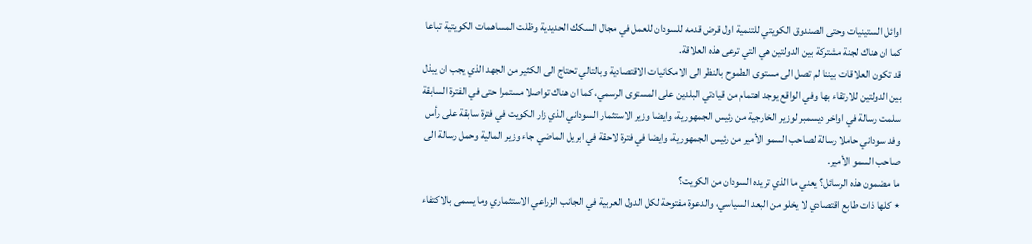اوائل الستينيات وحتى الصندوق الكويتي للتنمية اول قرض قدمه للسودان للعمل في مجال السكك الحديدية وظلت المساهمات الكويتية تباعا كما ان هناك لجنة مشتركة بين الدولتين هي التي ترعى هذه العلاقة.
قد تكون العلاقات بيننا لم تصل الى مستوى الطموح بالنظر الى الامكانيات الاقتصادية وبالتالي تحتاج الى الكثير من الجهد الذي يجب ان يبذل بين الدولتين للارتقاء بها وفي الواقع يوجد اهتمام من قيادتي البلدين على المستوى الرسمي، كما ان هناك تواصلا مستمرا حتى في الفترة السابقة سلمت رسالة في اواخر ديسمبر لوزير الخارجية من رئيس الجمهورية، وايضا وزير الاستثمار السوداني الذي زار الكويت في فترة سابقة على رأس وفد سوداني حاملا رسالة لصاحب السمو الأمير من رئيس الجمهورية، وايضا في فترة لاحقة في ابريل الماضي جاء وزير المالية وحمل رسالة الى صاحب السمو الأمير.
ما مضمون هذه الرسائل؟ يعني ما الذي تريده السودان من الكويت؟
٭ كلها ذات طابع اقتصادي لا يخلو من البعد السياسي، والدعوة مفتوحة لكل الدول العربية في الجانب الزراعي الاستثماري وما يسمى بالاكتفاء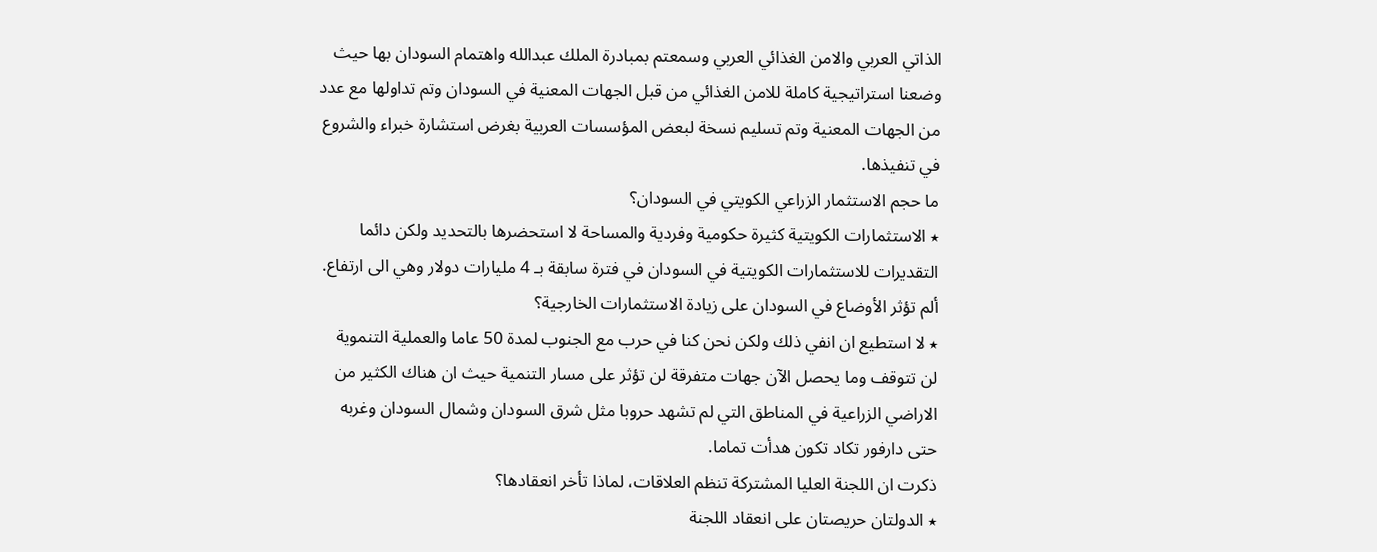الذاتي العربي والامن الغذائي العربي وسمعتم بمبادرة الملك عبدالله واهتمام السودان بها حيث وضعنا استراتيجية كاملة للامن الغذائي من قبل الجهات المعنية في السودان وتم تداولها مع عدد من الجهات المعنية وتم تسليم نسخة لبعض المؤسسات العربية بغرض استشارة خبراء والشروع في تنفيذها.
ما حجم الاستثمار الزراعي الكويتي في السودان؟
٭ الاستثمارات الكويتية كثيرة حكومية وفردية والمساحة لا استحضرها بالتحديد ولكن دائما التقديرات للاستثمارات الكويتية في السودان في فترة سابقة بـ 4 مليارات دولار وهي الى ارتفاع.
ألم تؤثر الأوضاع في السودان على زيادة الاستثمارات الخارجية؟
٭ لا استطيع ان انفي ذلك ولكن نحن كنا في حرب مع الجنوب لمدة 50 عاما والعملية التنموية لن تتوقف وما يحصل الآن جهات متفرقة لن تؤثر على مسار التنمية حيث ان هناك الكثير من الاراضي الزراعية في المناطق التي لم تشهد حروبا مثل شرق السودان وشمال السودان وغربه حتى دارفور تكاد تكون هدأت تماما.
ذكرت ان اللجنة العليا المشتركة تنظم العلاقات، لماذا تأخر انعقادها؟
٭ الدولتان حريصتان على انعقاد اللجنة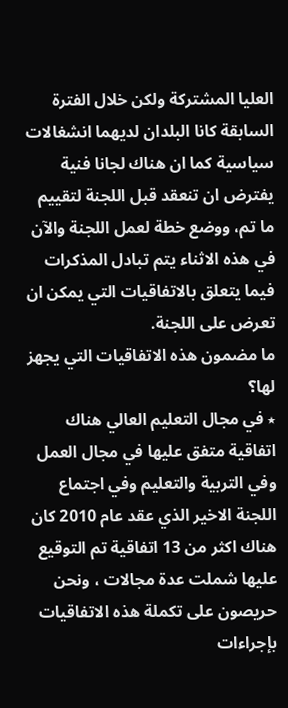العليا المشتركة ولكن خلال الفترة السابقة كانا البلدان لديهما انشغالات سياسية كما ان هناك لجانا فنية يفترض ان تنعقد قبل اللجنة لتقييم ما تم، ووضع خطة لعمل اللجنة والآن في هذه الاثناء يتم تبادل المذكرات فيما يتعلق بالاتفاقيات التي يمكن ان تعرض على اللجنة.
ما مضمون هذه الاتفاقيات التي يجهز لها؟
٭ في مجال التعليم العالي هناك اتفاقية متفق عليها في مجال العمل وفي التربية والتعليم وفي اجتماع اللجنة الاخير الذي عقد عام 2010 كان هناك اكثر من 13 اتفاقية تم التوقيع عليها شملت عدة مجالات ، ونحن حريصون على تكملة هذه الاتفاقيات بإجراءات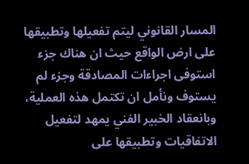المسار القانوني ليتم تفعيلها وتطبيقها على ارض الواقع حيث ان هناك جزء استوفى اجراءات المصادقة وجزء لم يستوف ونأمل ان تكتمل هذه العملية، وبانعقاد الخبير الفني يمهد لتفعيل الاتفاقيات وتطبيقها على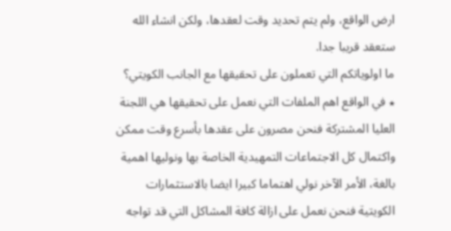ارض الواقع، ولم يتم تحديد وقت لعقدها، ولكن انشاء الله ستعقد قريبا جدا.
ما اولوياتكم التي تعملون على تحقيقها مع الجانب الكويتي؟
٭ في الواقع اهم الملفات التي نعمل على تحقيقها هي اللجنة العليا المشتركة فنحن مصرون على عقدها بأسرع وقت ممكن واكتمال كل الاجتماعات التمهيدية الخاصة بها ونوليها اهمية بالغة، الأمر الآخر نولي اهتماما كبيرا ايضا بالاستثمارات الكويتية فنحن نعمل على ازالة كافة المشاكل التي قد تواجه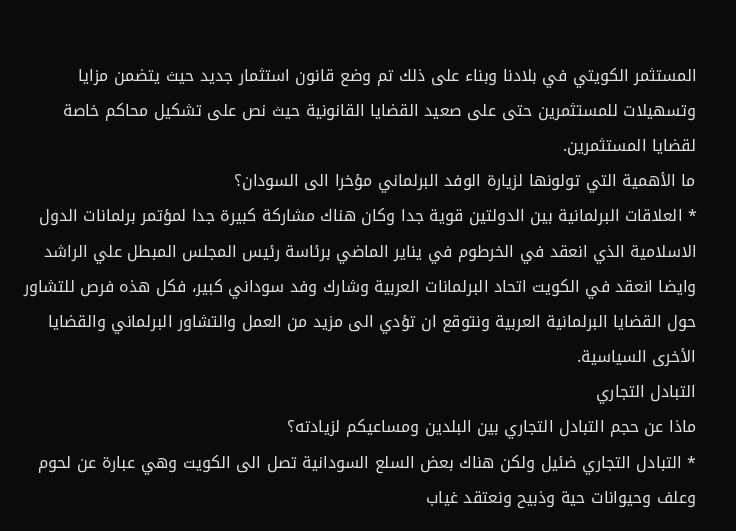المستثمر الكويتي في بلادنا وبناء على ذلك تم وضع قانون استثمار جديد حيث يتضمن مزايا وتسهيلات للمستثمرين حتى على صعيد القضايا القانونية حيث نص على تشكيل محاكم خاصة لقضايا المستثمرين.
ما الأهمية التي تولونها لزيارة الوفد البرلماني مؤخرا الى السودان؟
٭ العلاقات البرلمانية بين الدولتين قوية جدا وكان هناك مشاركة كبيرة جدا لمؤتمر برلمانات الدول الاسلامية الذي انعقد في الخرطوم في يناير الماضي برئاسة رئيس المجلس المبطل علي الراشد وايضا انعقد في الكويت اتحاد البرلمانات العربية وشارك وفد سوداني كبير، فكل هذه فرص للتشاور حول القضايا البرلمانية العربية ونتوقع ان تؤدي الى مزيد من العمل والتشاور البرلماني والقضايا الأخرى السياسية.
التبادل التجاري
ماذا عن حجم التبادل التجاري بين البلدين ومساعيكم لزيادته؟
٭ التبادل التجاري ضئيل ولكن هناك بعض السلع السودانية تصل الى الكويت وهي عبارة عن لحوم وعلف وحيوانات حية وذبيح ونعتقد غياب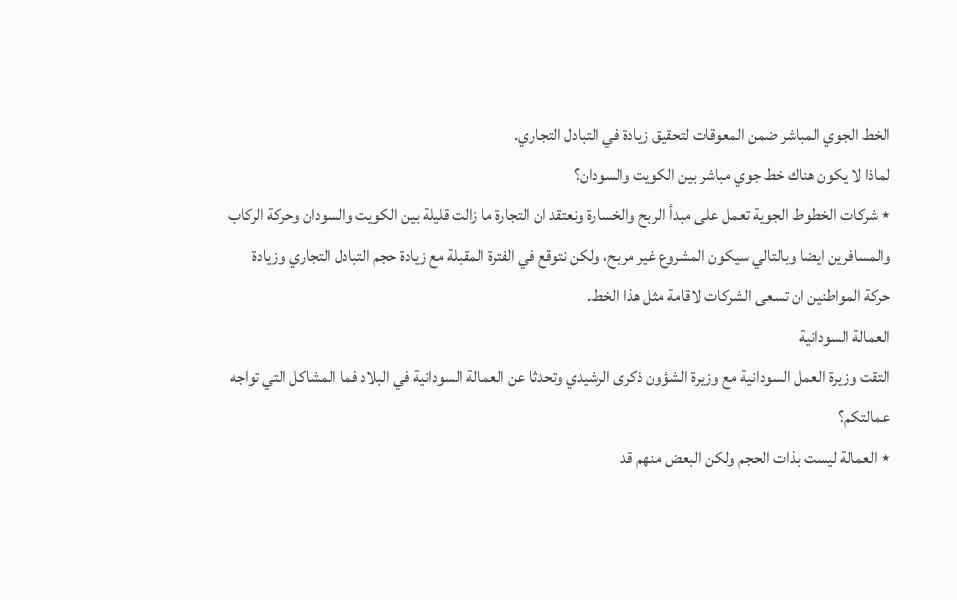الخط الجوي المباشر ضمن المعوقات لتحقيق زيادة في التبادل التجاري.
لماذا لا يكون هناك خط جوي مباشر بين الكويت والسودان؟
٭ شركات الخطوط الجوية تعمل على مبدأ الربح والخسارة ونعتقد ان التجارة ما زالت قليلة بين الكويت والسودان وحركة الركاب والمسافرين ايضا وبالتالي سيكون المشروع غير مربح، ولكن نتوقع في الفترة المقبلة مع زيادة حجم التبادل التجاري وزيادة حركة المواطنين ان تسعى الشركات لاقامة مثل هذا الخط.
العمالة السودانية
التقت وزيرة العمل السودانية مع وزيرة الشؤون ذكرى الرشيدي وتحدثا عن العمالة السودانية في البلاد فما المشاكل التي تواجه عمالتكم؟
٭ العمالة ليست بذات الحجم ولكن البعض منهم قد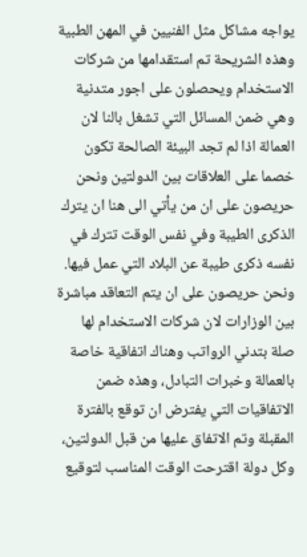يواجه مشاكل مثل الفنيين في المهن الطبية وهذه الشريحة تم استقدامها من شركات الاستخدام ويحصلون على اجور متدنية وهي ضمن المسائل التي تشغل بالنا لان العمالة اذا لم تجد البيئة الصالحة تكون خصما على العلاقات بين الدولتين ونحن حريصون على ان من يأتي الى هنا ان يترك الذكرى الطيبة وفي نفس الوقت تترك في نفسه ذكرى طيبة عن البلاد التي عمل فيها.
ونحن حريصون على ان يتم التعاقد مباشرة بين الوزارات لان شركات الاستخدام لها صلة بتدني الرواتب وهناك اتفاقية خاصة بالعمالة وخبرات التبادل، وهذه ضمن الاتفاقيات التي يفترض ان توقع بالفترة المقبلة وتم الاتفاق عليها من قبل الدولتين، وكل دولة اقترحت الوقت المناسب لتوقيع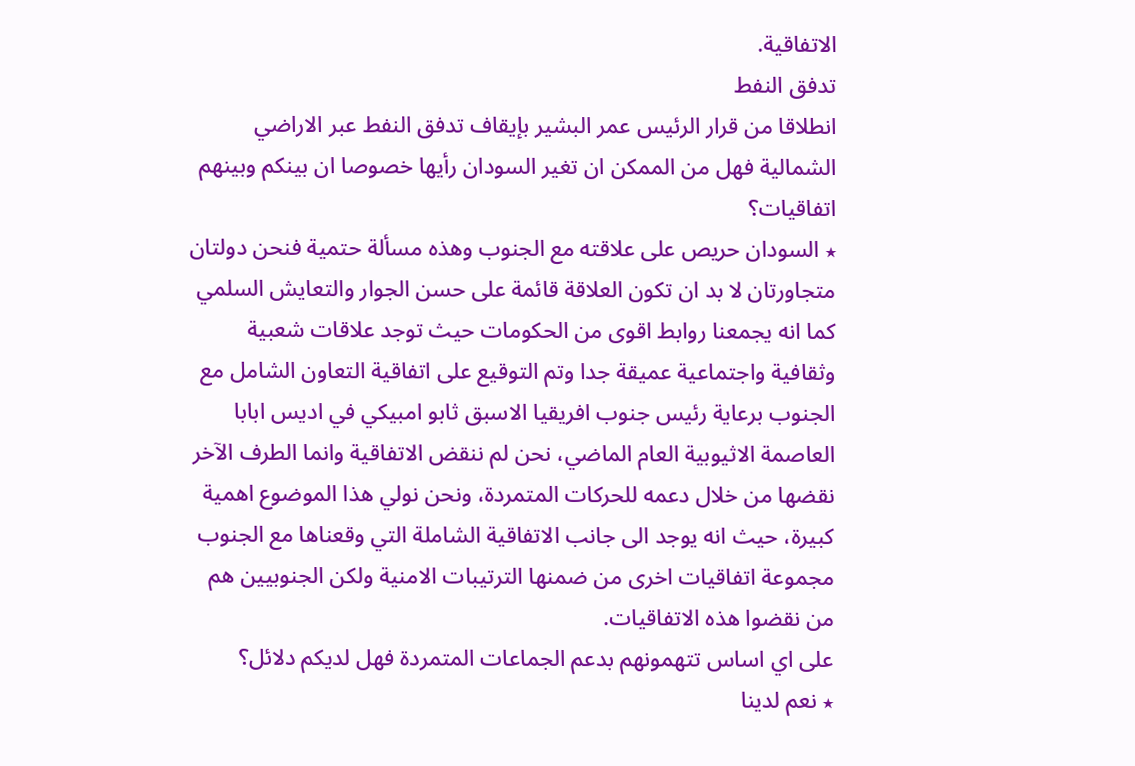الاتفاقية.
تدفق النفط
انطلاقا من قرار الرئيس عمر البشير بإيقاف تدفق النفط عبر الاراضي الشمالية فهل من الممكن ان تغير السودان رأيها خصوصا ان بينكم وبينهم اتفاقيات؟
٭ السودان حريص على علاقته مع الجنوب وهذه مسألة حتمية فنحن دولتان متجاورتان لا بد ان تكون العلاقة قائمة على حسن الجوار والتعايش السلمي كما انه يجمعنا روابط اقوى من الحكومات حيث توجد علاقات شعبية وثقافية واجتماعية عميقة جدا وتم التوقيع على اتفاقية التعاون الشامل مع الجنوب برعاية رئيس جنوب افريقيا الاسبق ثابو امبيكي في اديس ابابا العاصمة الاثيوبية العام الماضي، نحن لم ننقض الاتفاقية وانما الطرف الآخر نقضها من خلال دعمه للحركات المتمردة، ونحن نولي هذا الموضوع اهمية كبيرة، حيث انه يوجد الى جانب الاتفاقية الشاملة التي وقعناها مع الجنوب مجموعة اتفاقيات اخرى من ضمنها الترتيبات الامنية ولكن الجنوبيين هم من نقضوا هذه الاتفاقيات.
على اي اساس تتهمونهم بدعم الجماعات المتمردة فهل لديكم دلائل؟
٭ نعم لدينا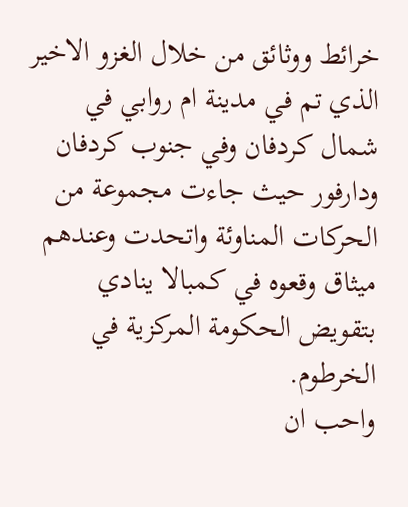خرائط ووثائق من خلال الغزو الاخير الذي تم في مدينة ام روابي في شمال كردفان وفي جنوب كردفان ودارفور حيث جاءت مجموعة من الحركات المناوئة واتحدت وعندهم ميثاق وقعوه في كمبالا ينادي بتقويض الحكومة المركزية في الخرطوم.
واحب ان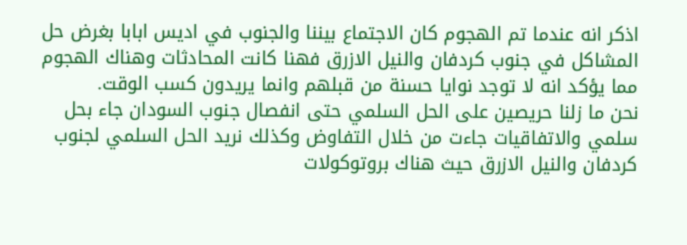اذكر انه عندما تم الهجوم كان الاجتماع بيننا والجنوب في اديس ابابا بغرض حل المشاكل في جنوب كردفان والنيل الازرق فهنا كانت المحادثات وهناك الهجوم مما يؤكد انه لا توجد نوايا حسنة من قبلهم وانما يريدون كسب الوقت.
نحن ما زلنا حريصين على الحل السلمي حتى انفصال جنوب السودان جاء بحل سلمي والاتفاقيات جاءت من خلال التفاوض وكذلك نريد الحل السلمي لجنوب كردفان والنيل الازرق حيث هناك بروتوكولات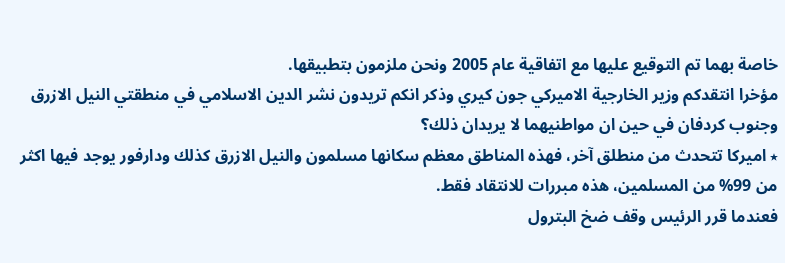خاصة بهما تم التوقيع عليها مع اتفاقية عام 2005 ونحن ملزمون بتطبيقها.
مؤخرا انتقدكم وزير الخارجية الاميركي جون كيري وذكر انكم تريدون نشر الدين الاسلامي في منطقتي النيل الازرق وجنوب كردفان في حين ان مواطنيهما لا يريدان ذلك؟
٭ اميركا تتحدث من منطلق آخر، فهذه المناطق معظم سكانها مسلمون والنيل الازرق كذلك ودارفور يوجد فيها اكثر من 99% من المسلمين، هذه مبررات للانتقاد فقط.
فعندما قرر الرئيس وقف ضخ البترول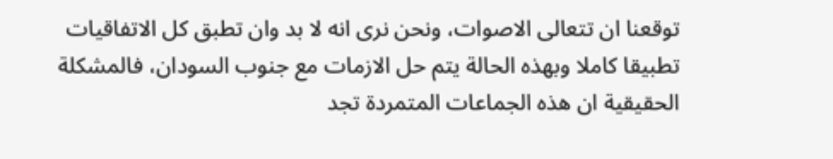توقعنا ان تتعالى الاصوات، ونحن نرى انه لا بد وان تطبق كل الاتفاقيات تطبيقا كاملا وبهذه الحالة يتم حل الازمات مع جنوب السودان، فالمشكلة الحقيقية ان هذه الجماعات المتمردة تجد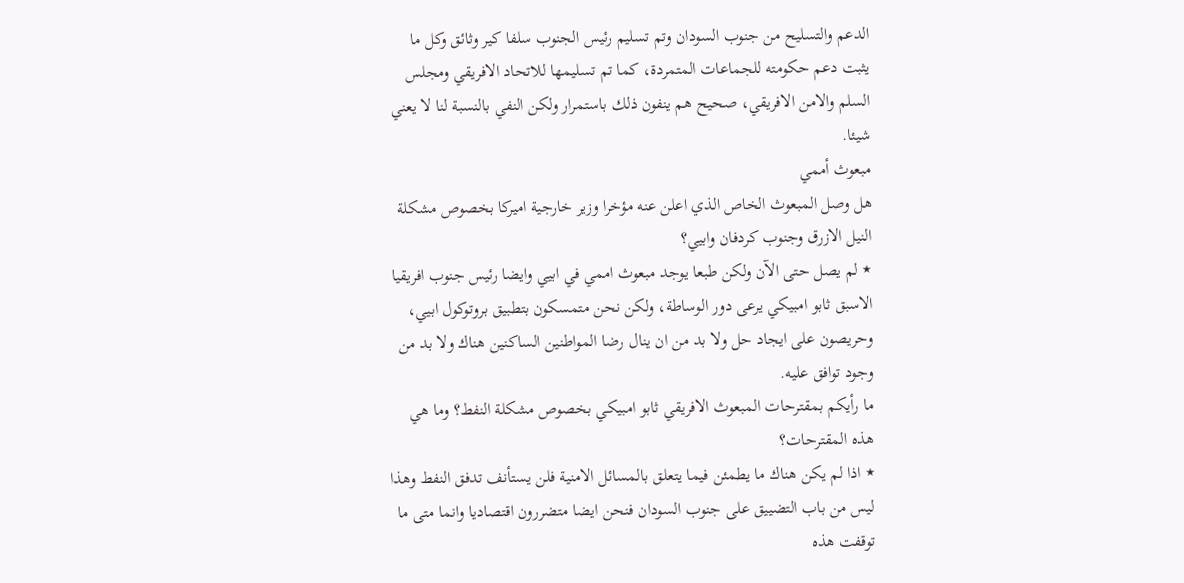الدعم والتسليح من جنوب السودان وتم تسليم رئيس الجنوب سلفا كير وثائق وكل ما يثبت دعم حكومته للجماعات المتمردة، كما تم تسليمها للاتحاد الافريقي ومجلس السلم والامن الافريقي، صحيح هم ينفون ذلك باستمرار ولكن النفي بالنسبة لنا لا يعني شيئا.
مبعوث أممي
هل وصل المبعوث الخاص الذي اعلن عنه مؤخرا وزير خارجية اميركا بخصوص مشكلة النيل الازرق وجنوب كردفان وابيي؟
٭ لم يصل حتى الآن ولكن طبعا يوجد مبعوث اممي في ابيي وايضا رئيس جنوب افريقيا الاسبق ثابو امبيكي يرعى دور الوساطة، ولكن نحن متمسكون بتطبيق بروتوكول ابيي، وحريصون على ايجاد حل ولا بد من ان ينال رضا المواطنين الساكنين هناك ولا بد من وجود توافق عليه.
ما رأيكم بمقترحات المبعوث الافريقي ثابو امبيكي بخصوص مشكلة النفط؟ وما هي هذه المقترحات؟
٭ اذا لم يكن هناك ما يطمئن فيما يتعلق بالمسائل الامنية فلن يستأنف تدفق النفط وهذا ليس من باب التضييق على جنوب السودان فنحن ايضا متضررون اقتصاديا وانما متى ما توقفت هذه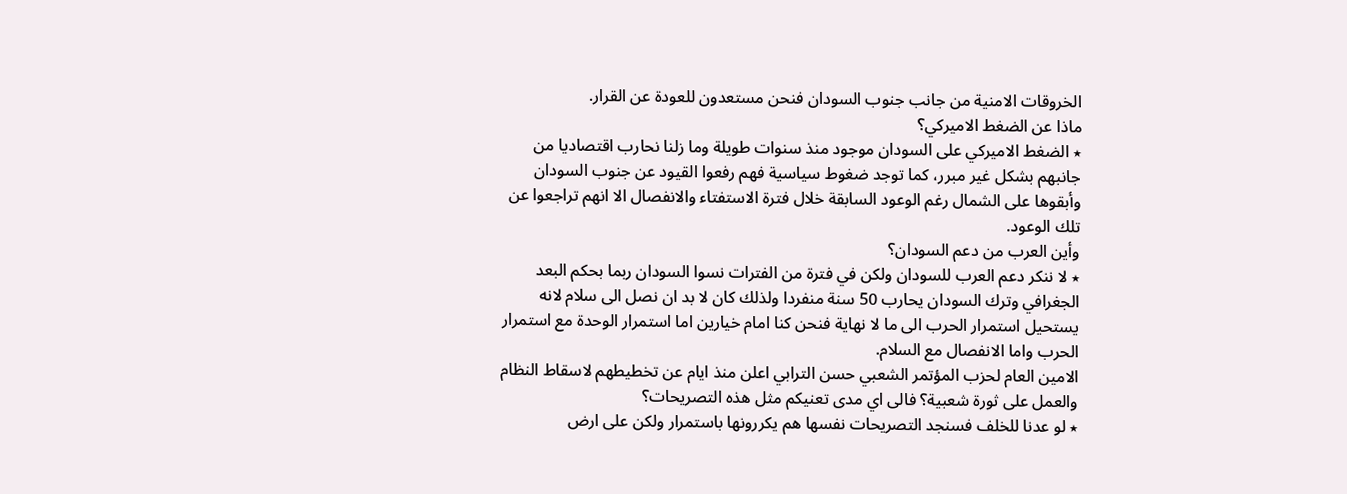الخروقات الامنية من جانب جنوب السودان فنحن مستعدون للعودة عن القرار.
ماذا عن الضغط الاميركي؟
٭ الضغط الاميركي على السودان موجود منذ سنوات طويلة وما زلنا نحارب اقتصاديا من جانبهم بشكل غير مبرر، كما توجد ضغوط سياسية فهم رفعوا القيود عن جنوب السودان وأبقوها على الشمال رغم الوعود السابقة خلال فترة الاستفتاء والانفصال الا انهم تراجعوا عن تلك الوعود.
وأين العرب من دعم السودان؟
٭ لا ننكر دعم العرب للسودان ولكن في فترة من الفترات نسوا السودان ربما بحكم البعد الجغرافي وترك السودان يحارب 50 سنة منفردا ولذلك كان لا بد ان نصل الى سلام لانه يستحيل استمرار الحرب الى ما لا نهاية فنحن كنا امام خيارين اما استمرار الوحدة مع استمرار الحرب واما الانفصال مع السلام.
الامين العام لحزب المؤتمر الشعبي حسن الترابي اعلن منذ ايام عن تخطيطهم لاسقاط النظام والعمل على ثورة شعبية؟ فالى اي مدى تعنيكم مثل هذه التصريحات؟
٭ لو عدنا للخلف فسنجد التصريحات نفسها هم يكررونها باستمرار ولكن على ارض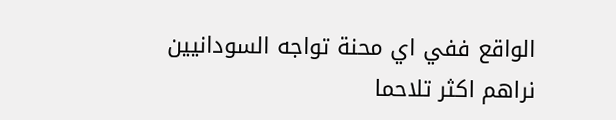الواقع ففي اي محنة تواجه السودانيين نراهم اكثر تلاحما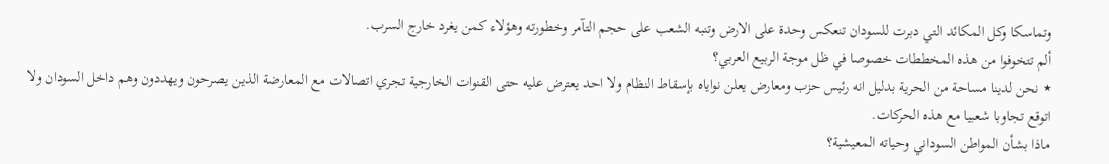وتماسكا وكل المكائد التي دبرت للسودان تنعكس وحدة على الارض وتنبه الشعب على حجم التآمر وخطورته وهؤلاء كمن يغرد خارج السرب.
ألم تتخوفوا من هذه المخططات خصوصا في ظل موجة الربيع العربي؟
٭ نحن لدينا مساحة من الحرية بدليل انه رئيس حزب ومعارض يعلن نواياه بإسقاط النظام ولا احد يعترض عليه حتى القنوات الخارجية تجري اتصالات مع المعارضة الذين يصرحون ويهددون وهم داخل السودان ولا اتوقع تجاوبا شعبيا مع هذه الحركات.
ماذا بشأن المواطن السوداني وحياته المعيشية؟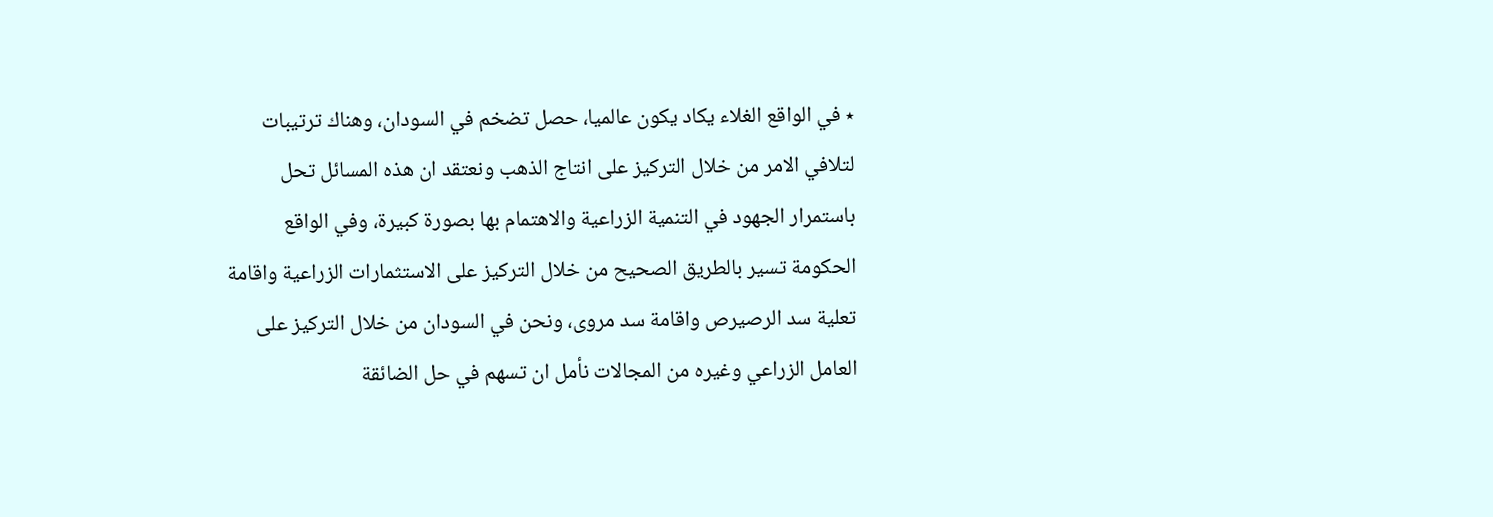٭ في الواقع الغلاء يكاد يكون عالميا، حصل تضخم في السودان، وهناك ترتيبات لتلافي الامر من خلال التركيز على انتاج الذهب ونعتقد ان هذه المسائل تحل باستمرار الجهود في التنمية الزراعية والاهتمام بها بصورة كبيرة، وفي الواقع الحكومة تسير بالطريق الصحيح من خلال التركيز على الاستثمارات الزراعية واقامة تعلية سد الرصيرص واقامة سد مروى، ونحن في السودان من خلال التركيز على العامل الزراعي وغيره من المجالات نأمل ان تسهم في حل الضائقة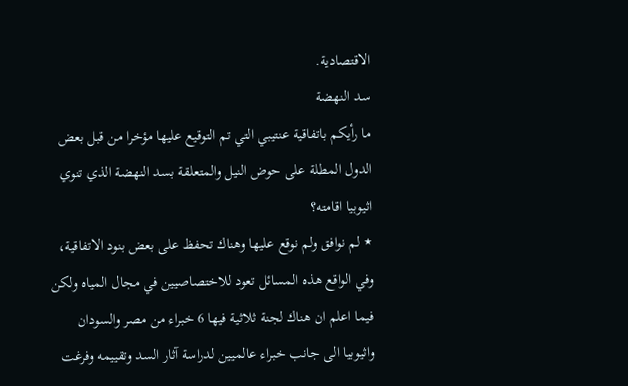الاقتصادية.
سد النهضة
ما رأيكم باتفاقية عنتيبي التي تم التوقيع عليها مؤخرا من قبل بعض الدول المطلة على حوض النيل والمتعلقة بسد النهضة الذي تنوي اثيوبيا اقامته؟
٭ لم نوافق ولم نوقع عليها وهناك تحفظ على بعض بنود الاتفاقية، وفي الواقع هذه المسائل تعود للاختصاصيين في مجال المياه ولكن فيما اعلم ان هناك لجنة ثلاثية فيها 6 خبراء من مصر والسودان واثيوبيا الى جانب خبراء عالميين لدراسة آثار السد وتقييمه وفرغت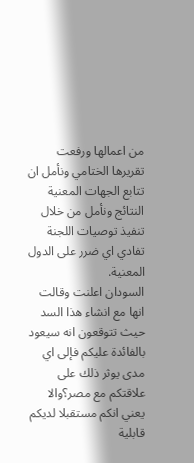من اعمالها ورفعت تقريرها الختامي ونأمل ان تتابع الجهات المعنية النتائج ونأمل من خلال تنفيذ توصيات اللجنة تفادي اي ضرر على الدول المعنية.
السودان اعلنت وقالت انها مع انشاء هذا السد حيث تتوقعون انه سيعود بالفائدة عليكم فإلى اي مدى يوثر ذلك على علاقتكم مع مصر؟والا يعني انكم مستقبلا لديكم قابلية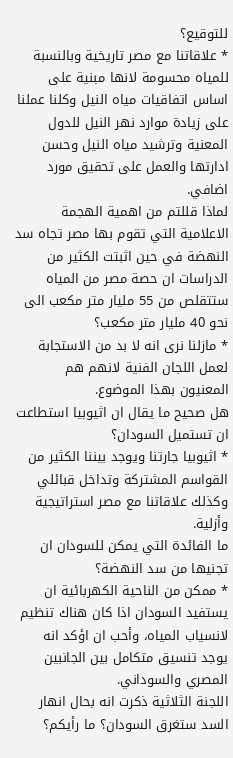للتوقيع؟
٭ علاقاتنا مع مصر تاريخية وبالنسبة للمياه محسومة لانها مبنية على اساس اتفاقيات مياه النيل وكلنا عملنا على زيادة موارد نهر النيل للدول المعنية وترشيد مياه النيل وحسن ادارتها والعمل على تحقيق مورد اضافي.
لماذا قللتم من اهمية الهجمة الاعلامية التي تقوم بها مصر تجاه سد النهضة في حين اثبتت الكثير من الدراسات ان حصة مصر من المياه ستتقلص من 55 مليار متر مكعب الى نحو 40 مليار متر مكعب؟
٭ مازلنا نرى انه لا بد من الاستجابة لعمل اللجان الفنية لانهم هم المعنيون بهذا الموضوع.
هل صحيح ما يقال ان اثيوبيا استطاعت ان تستميل السودان؟
٭ اثيوبيا جارتنا ويوجد بيننا الكثير من القواسم المشتركة وتداخل قبائلي وكذلك علاقاتنا مع مصر استراتيجية وأزلية.
ما الفائدة التي يمكن للسودان ان تجنيها من سد النهضة؟
٭ ممكن من الناحية الكهربائية ان يستفيد السودان اذا كان هناك تنظيم لانسياب المياه، وأحب ان اؤكد انه يوجد تنسيق متكامل بين الجانبين المصري والسوداني.
اللجنة الثلاثية ذكرت انه بحال انهار السد ستغرق السودان؟ ما رأيكم؟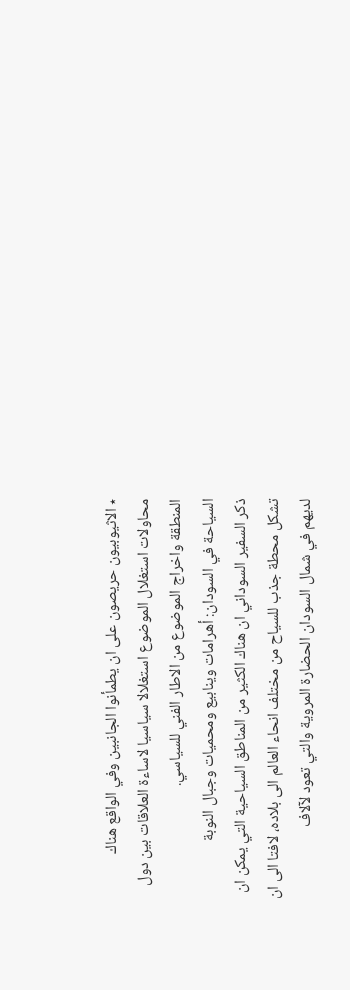٭ الاثيوبيون حريصون على ان يطمأنوا الجانبين وفي الواقع هناك محاولات استغلال الموضوع استغلالا سياسيا لاساءة العلاقات بين دول المنطقة واخراج الموضوع من الاطار الفني للسياسي.
السياحة في السودان: أهرامات وينابيع ومحميات وجبال النوبة
ذكر السفير السوداني ان هناك الكثير من المناطق السياحية التي يمكن ان تشكل محطة جذب للسياح من مختلف انحاء العالم الى بلاده، لافتا الى ان لديهم في شمال السودان الحضارة المروية والتي تعود لآلاف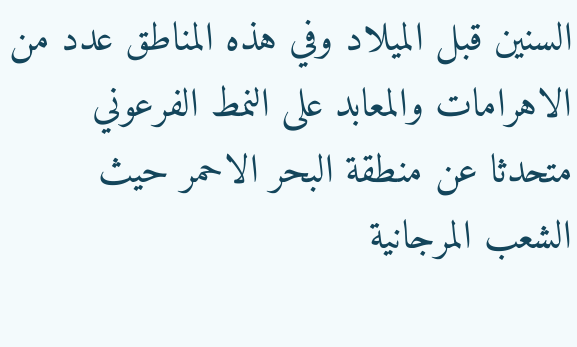السنين قبل الميلاد وفي هذه المناطق عدد من الاهرامات والمعابد على النمط الفرعوني متحدثا عن منطقة البحر الاحمر حيث الشعب المرجانية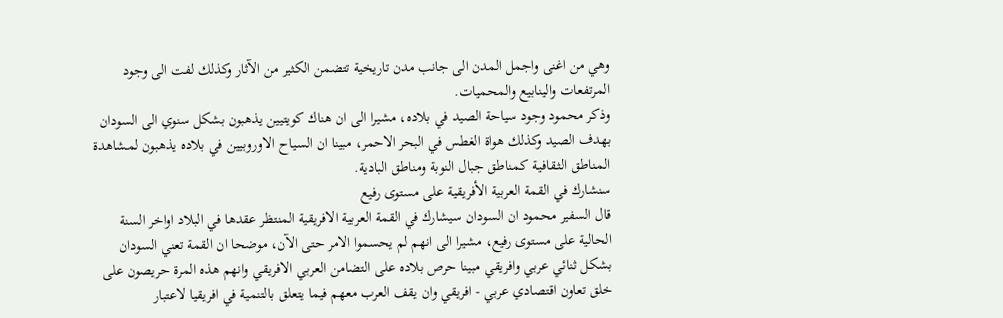وهي من اغنى واجمل المدن الى جانب مدن تاريخية تتضمن الكثير من الآثار وكذلك لفت الى وجود المرتفعات والينابيع والمحميات.
وذكر محمود وجود سياحة الصيد في بلاده، مشيرا الى ان هناك كويتيين يذهبون بشكل سنوي الى السودان بهدف الصيد وكذلك هواة الغطس في البحر الاحمر، مبينا ان السياح الاوروبيين في بلاده يذهبون لمـشاهدة المـناطق الثـقافيـة كمناطق جبال النوبة ومناطق البادية.
سنشارك في القمة العربية الأفريقية على مستوى رفيع
قال السفير محمود ان السودان سيشارك في القمة العربية الافريقية المنتظر عقدها في البلاد اواخر السنة الحالية على مستوى رفيع، مشيرا الى انهم لم يحسموا الامر حتى الآن، موضحا ان القمة تعني السودان بشكل ثنائي عربي وافريقي مبينا حرص بلاده على التضامن العربي الافريقي وانهم هذه المرة حريصون على خلق تعاون اقتصادي عربي - افريقي وان يقف العرب معهم فيما يتعلق بالتنمية في افريقيا لاعتبار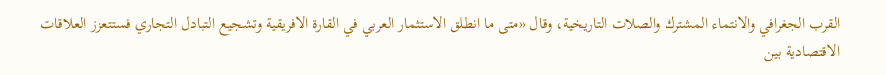القرب الجغرافي والانتماء المشترك والصلات التاريخية، وقال «متى ما انطلق الاستثمار العربي في القارة الافريقية وتشجيع التبادل التجاري فستتعزز العلاقات الاقتصادية بين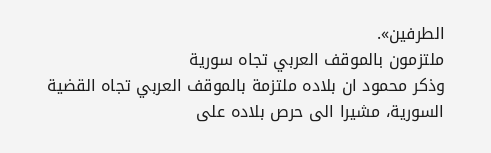الطرفين».
ملتزمون بالموقف العربي تجاه سورية
وذكر محمود ان بلاده ملتزمة بالموقف العربي تجاه القضية السورية، مشيرا الى حرص بلاده على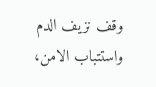وقف نزيف الدم واستتباب الامن،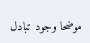موضحا وجود تبادل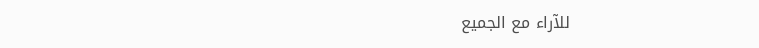للآراء مع الجميع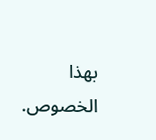بهذا الخصوص.